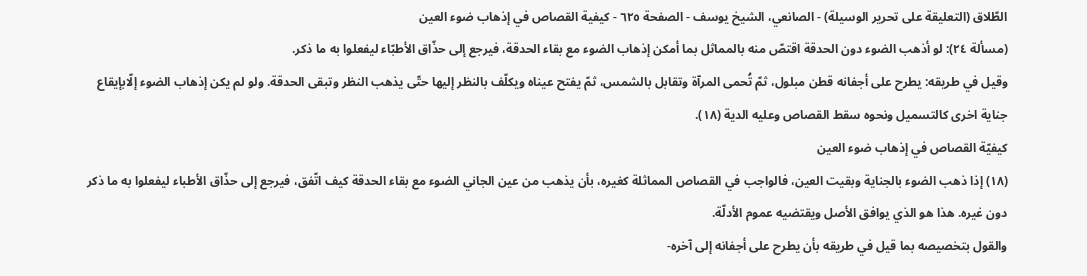الطّلاق (التعليقة على تحرير الوسيلة) - الصانعي، الشيخ يوسف - الصفحة ٦٢٥ - كيفية القصاص في إذهاب ضوء العين
(مسألة ٢٤): لو أذهب الضوء دون الحدقة اقتصّ منه بالمماثل بما أمكن إذهاب الضوء مع بقاء الحدقة، فيرجع إلى حذّاق الأطبّاء ليفعلوا به ما ذكر.
وقيل في طريقه: يطرح على أجفانه قطن مبلول، ثمّ تُحمى المرآة وتقابل بالشمس، ثمّ يفتح عيناه ويكلّف بالنظر إليها حتّى يذهب النظر وتبقى الحدقة. ولو لم يكن إذهاب الضوء إلّابإيقاع جناية اخرى كالتسميل ونحوه سقط القصاص وعليه الدية (١٨).
كيفيّة القصاص في إذهاب ضوء العين
(١٨) إذا ذهب الضوء بالجناية وبقيت العين، فالواجب في القصاص المماثلة كغيره، بأن يذهب من عين الجاني الضوء مع بقاء الحدقة كيف اتّفق، فيرجع إلى حذّاق الأطباء ليفعلوا به ما ذكر دون غيره. هذا هو الذي يوافق الأصل ويقتضيه عموم الأدلّة.
والقول بتخصيصه بما قيل في طريقه بأن يطرح على أجفانه إلى آخره-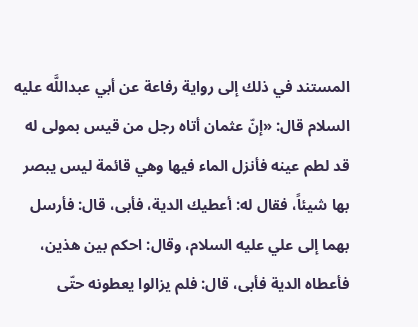المستند في ذلك إلى رواية رفاعة عن أبي عبداللَّه عليه السلام قال: «إنّ عثمان أتاه رجل من قيس بمولى له قد لطم عينه فأنزل الماء فيها وهي قائمة ليس يبصر بها شيئاً، فقال له: أعطيك الدية، فأبى، قال: فأرسل بهما إلى علي عليه السلام، وقال: احكم بين هذين، فأعطاه الدية فأبى، قال: فلم يزالوا يعطونه حتّى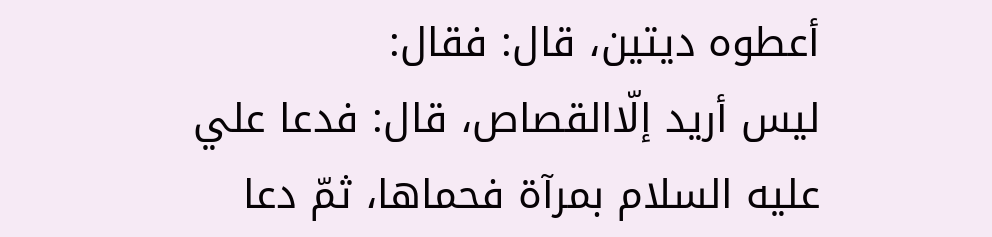أعطوه ديتين، قال: فقال:
ليس أريد إلّاالقصاص، قال: فدعا علي عليه السلام بمرآة فحماها، ثمّ دعا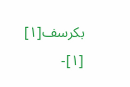بكرسف[١]
[١]-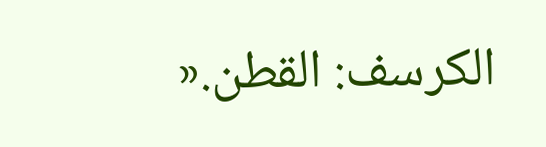الكرسف: القطن.«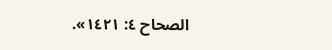الصحاح ٤: ١٤٢١».